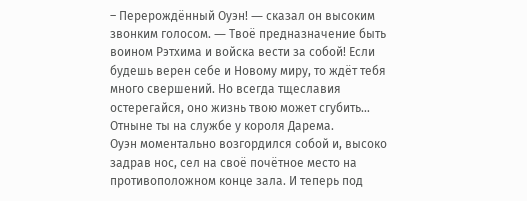– Перерождённый Оуэн! ― сказал он высоким звонким голосом. ― Твоё предназначение быть воином Рэтхима и войска вести за собой! Если будешь верен себе и Новому миру, то ждёт тебя много свершений. Но всегда тщеславия остерегайся, оно жизнь твою может сгубить… Отныне ты на службе у короля Дарема.
Оуэн моментально возгордился собой и, высоко задрав нос, сел на своё почётное место на противоположном конце зала. И теперь под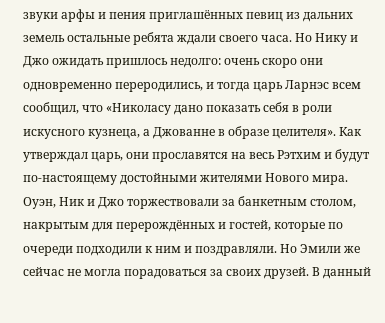звуки арфы и пения приглашённых певиц из дальних земель остальные ребята ждали своего часа. Но Нику и Джо ожидать пришлось недолго: очень скоро они одновременно переродились, и тогда царь Ларнэс всем сообщил, что «Николасу дано показать себя в роли искусного кузнеца, а Джованне в образе целителя». Как утверждал царь, они прославятся на весь Рэтхим и будут по-настоящему достойными жителями Нового мира.
Оуэн, Ник и Джо торжествовали за банкетным столом, накрытым для перерождённых и гостей, которые по очереди подходили к ним и поздравляли. Но Эмили же сейчас не могла порадоваться за своих друзей. В данный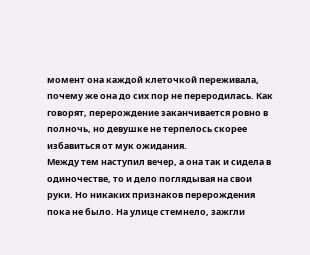момент она каждой клеточкой переживала, почему же она до сих пор не переродилась. Как говорят, перерождение заканчивается ровно в полночь, но девушке не терпелось скорее избавиться от мук ожидания.
Между тем наступил вечер, а она так и сидела в одиночестве, то и дело поглядывая на свои руки. Но никаких признаков перерождения пока не было. На улице стемнело, зажгли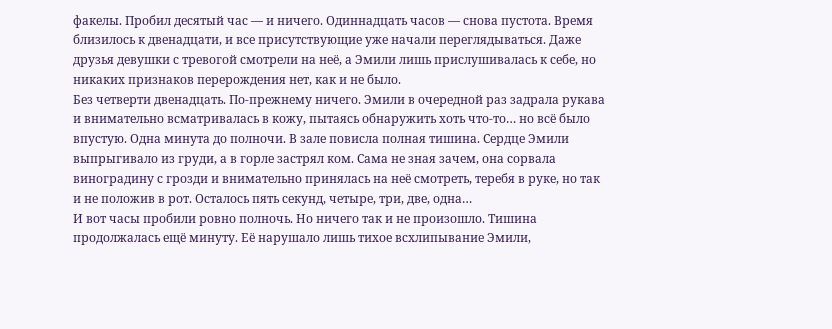факелы. Пробил десятый час ― и ничего. Одиннадцать часов ― снова пустота. Время близилось к двенадцати, и все присутствующие уже начали переглядываться. Даже друзья девушки с тревогой смотрели на неё, а Эмили лишь прислушивалась к себе, но никаких признаков перерождения нет, как и не было.
Без четверти двенадцать. По-прежнему ничего. Эмили в очередной раз задрала рукава и внимательно всматривалась в кожу, пытаясь обнаружить хоть что-то… но всё было впустую. Одна минута до полночи. В зале повисла полная тишина. Сердце Эмили выпрыгивало из груди, а в горле застрял ком. Сама не зная зачем, она сорвала виноградину с грозди и внимательно принялась на неё смотреть, теребя в руке, но так и не положив в рот. Осталось пять секунд, четыре, три, две, одна…
И вот часы пробили ровно полночь. Но ничего так и не произошло. Тишина продолжалась ещё минуту. Её нарушало лишь тихое всхлипывание Эмили,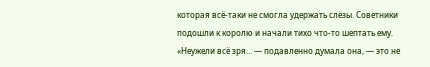которая всё-таки не смогла удержать слёзы. Советники подошли к королю и начали тихо что-то шептать ему.
«Неужели всё зря… ― подавленно думала она, ― это не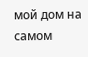мой дом на самом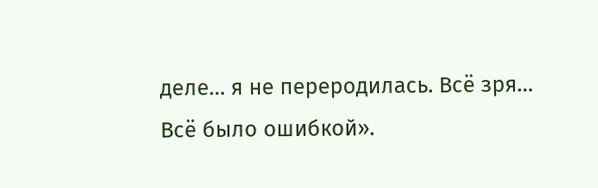деле… я не переродилась. Всё зря… Всё было ошибкой».